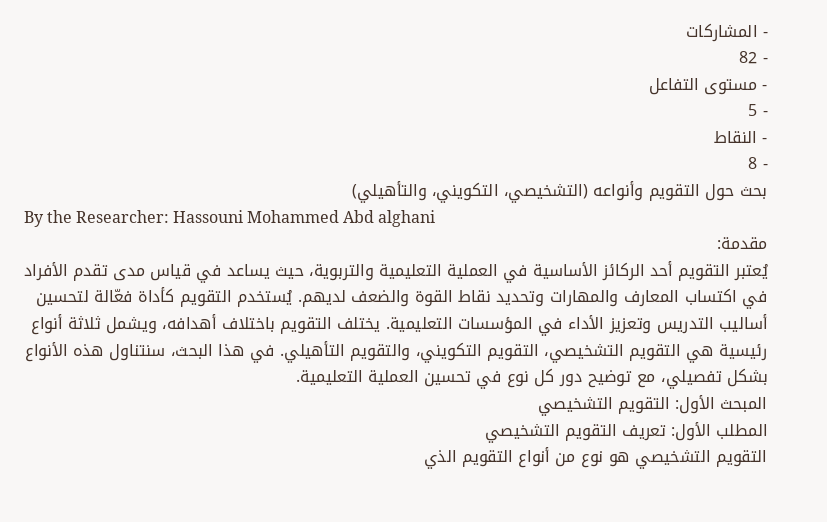- المشاركات
- 82
- مستوى التفاعل
- 5
- النقاط
- 8
بحث حول التقويم وأنواعه (التشخيصي، التكويني، والتأهيلي)
By the Researcher: Hassouni Mohammed Abd alghani
مقدمة:
يُعتبر التقويم أحد الركائز الأساسية في العملية التعليمية والتربوية، حيث يساعد في قياس مدى تقدم الأفراد في اكتساب المعارف والمهارات وتحديد نقاط القوة والضعف لديهم. يُستخدم التقويم كأداة فعّالة لتحسين أساليب التدريس وتعزيز الأداء في المؤسسات التعليمية. يختلف التقويم باختلاف أهدافه، ويشمل ثلاثة أنواع رئيسية هي التقويم التشخيصي، التقويم التكويني، والتقويم التأهيلي. في هذا البحث، سنتناول هذه الأنواع بشكل تفصيلي، مع توضيح دور كل نوع في تحسين العملية التعليمية.
المبحث الأول: التقويم التشخيصي
المطلب الأول: تعريف التقويم التشخيصي
التقويم التشخيصي هو نوع من أنواع التقويم الذي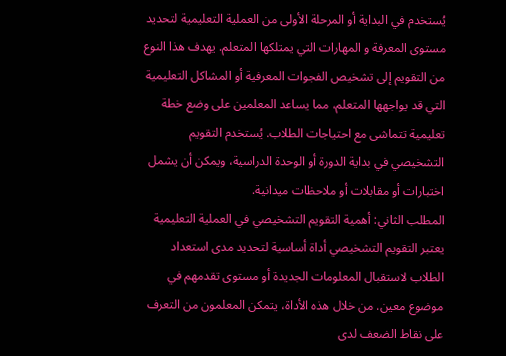يُستخدم في البداية أو المرحلة الأولى من العملية التعليمية لتحديد مستوى المعرفة و المهارات التي يمتلكها المتعلم. يهدف هذا النوع من التقويم إلى تشخيص الفجوات المعرفية أو المشاكل التعليمية التي قد يواجهها المتعلم، مما يساعد المعلمين على وضع خطة تعليمية تتماشى مع احتياجات الطلاب. يُستخدم التقويم التشخيصي في بداية الدورة أو الوحدة الدراسية، ويمكن أن يشمل اختبارات أو مقابلات أو ملاحظات ميدانية.
المطلب الثاني: أهمية التقويم التشخيصي في العملية التعليمية
يعتبر التقويم التشخيصي أداة أساسية لتحديد مدى استعداد الطلاب لاستقبال المعلومات الجديدة أو مستوى تقدمهم في موضوع معين. من خلال هذه الأداة، يتمكن المعلمون من التعرف على نقاط الضعف لدى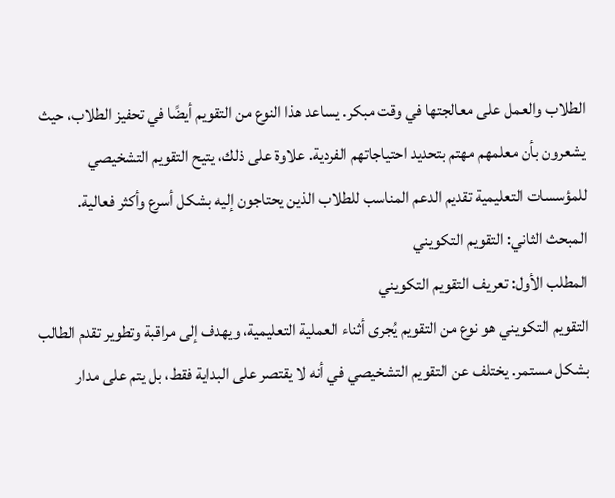الطلاب والعمل على معالجتها في وقت مبكر. يساعد هذا النوع من التقويم أيضًا في تحفيز الطلاب، حيث يشعرون بأن معلمهم مهتم بتحديد احتياجاتهم الفردية. علاوة على ذلك، يتيح التقويم التشخيصي للمؤسسات التعليمية تقديم الدعم المناسب للطلاب الذين يحتاجون إليه بشكل أسرع وأكثر فعالية.
المبحث الثاني: التقويم التكويني
المطلب الأول: تعريف التقويم التكويني
التقويم التكويني هو نوع من التقويم يُجرى أثناء العملية التعليمية، ويهدف إلى مراقبة وتطوير تقدم الطالب بشكل مستمر. يختلف عن التقويم التشخيصي في أنه لا يقتصر على البداية فقط، بل يتم على مدار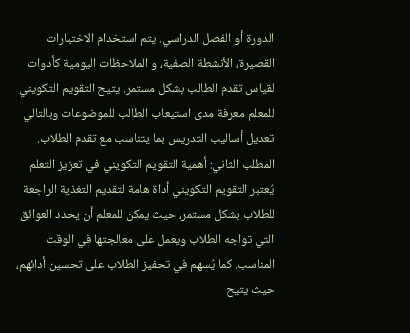الدورة أو الفصل الدراسي. يتم استخدام الاختبارات القصيرة، الأنشطة الصفية، و الملاحظات اليومية كأدوات لقياس تقدم الطالب بشكل مستمر. يتيح التقويم التكويني للمعلم معرفة مدى استيعاب الطالب للموضوعات وبالتالي تعديل أساليب التدريس بما يتناسب مع تقدم الطلاب.
المطلب الثاني: أهمية التقويم التكويني في تعزيز التعلم
يُعتبر التقويم التكويني أداة هامة لتقديم التغذية الراجعة للطلاب بشكل مستمر، حيث يمكن للمعلم أن يحدد العوائق التي تواجه الطلاب ويعمل على معالجتها في الوقت المناسب. كما يُسهم في تحفيز الطلاب على تحسين أدائهم، حيث يتيح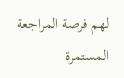لهم فرصة المراجعة المستمرة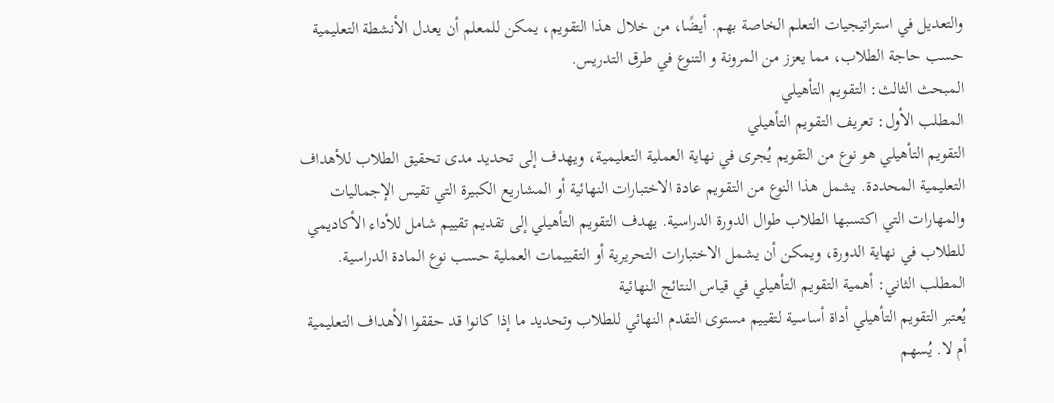والتعديل في استراتيجيات التعلم الخاصة بهم. أيضًا، من خلال هذا التقويم، يمكن للمعلم أن يعدل الأنشطة التعليمية حسب حاجة الطلاب، مما يعزز من المرونة و التنوع في طرق التدريس.
المبحث الثالث: التقويم التأهيلي
المطلب الأول: تعريف التقويم التأهيلي
التقويم التأهيلي هو نوع من التقويم يُجرى في نهاية العملية التعليمية، ويهدف إلى تحديد مدى تحقيق الطلاب للأهداف التعليمية المحددة. يشمل هذا النوع من التقويم عادة الاختبارات النهائية أو المشاريع الكبيرة التي تقيس الإجماليات والمهارات التي اكتسبها الطلاب طوال الدورة الدراسية. يهدف التقويم التأهيلي إلى تقديم تقييم شامل للأداء الأكاديمي للطلاب في نهاية الدورة، ويمكن أن يشمل الاختبارات التحريرية أو التقييمات العملية حسب نوع المادة الدراسية.
المطلب الثاني: أهمية التقويم التأهيلي في قياس النتائج النهائية
يُعتبر التقويم التأهيلي أداة أساسية لتقييم مستوى التقدم النهائي للطلاب وتحديد ما إذا كانوا قد حققوا الأهداف التعليمية أم لا. يُسهم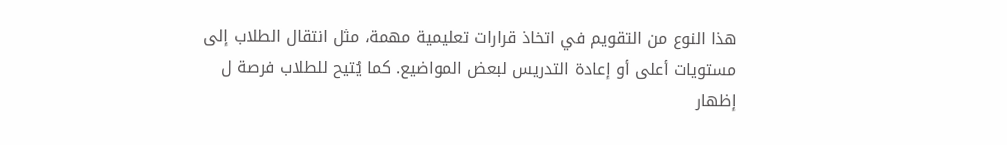هذا النوع من التقويم في اتخاذ قرارات تعليمية مهمة، مثل انتقال الطلاب إلى مستويات أعلى أو إعادة التدريس لبعض المواضيع. كما يُتيح للطلاب فرصة ل إظهار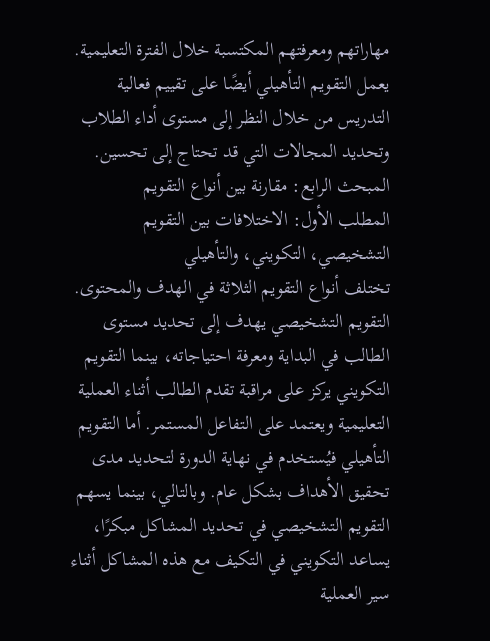مهاراتهم ومعرفتهم المكتسبة خلال الفترة التعليمية. يعمل التقويم التأهيلي أيضًا على تقييم فعالية التدريس من خلال النظر إلى مستوى أداء الطلاب وتحديد المجالات التي قد تحتاج إلى تحسين.
المبحث الرابع: مقارنة بين أنواع التقويم
المطلب الأول: الاختلافات بين التقويم التشخيصي، التكويني، والتأهيلي
تختلف أنواع التقويم الثلاثة في الهدف والمحتوى. التقويم التشخيصي يهدف إلى تحديد مستوى الطالب في البداية ومعرفة احتياجاته، بينما التقويم التكويني يركز على مراقبة تقدم الطالب أثناء العملية التعليمية ويعتمد على التفاعل المستمر. أما التقويم التأهيلي فيُستخدم في نهاية الدورة لتحديد مدى تحقيق الأهداف بشكل عام. وبالتالي، بينما يسهم التقويم التشخيصي في تحديد المشاكل مبكرًا، يساعد التكويني في التكيف مع هذه المشاكل أثناء سير العملية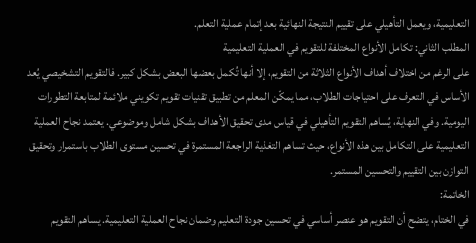التعليمية، ويعمل التأهيلي على تقييم النتيجة النهائية بعد إتمام عملية التعلم.
المطلب الثاني: تكامل الأنواع المختلفة للتقويم في العملية التعليمية
على الرغم من اختلاف أهداف الأنواع الثلاثة من التقويم، إلا أنها تُكمل بعضها البعض بشكل كبير. فالتقويم التشخيصي يُعد الأساس في التعرف على احتياجات الطلاب، مما يمكّن المعلم من تطبيق تقنيات تقويم تكويني ملائمة لمتابعة التطورات اليومية. وفي النهاية، يُساهم التقويم التأهيلي في قياس مدى تحقيق الأهداف بشكل شامل وموضوعي. يعتمد نجاح العملية التعليمية على التكامل بين هذه الأنواع، حيث تساهم التغذية الراجعة المستمرة في تحسين مستوى الطلاب باستمرار وتحقيق التوازن بين التقييم والتحسين المستمر.
الخاتمة:
في الختام، يتضح أن التقويم هو عنصر أساسي في تحسين جودة التعليم وضمان نجاح العملية التعليمية. يساهم التقويم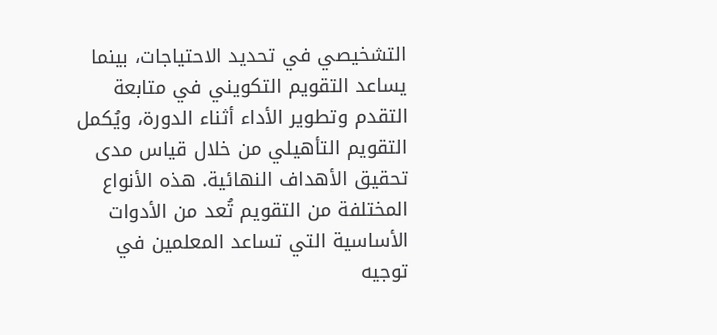التشخيصي في تحديد الاحتياجات، بينما يساعد التقويم التكويني في متابعة التقدم وتطوير الأداء أثناء الدورة، ويُكمل التقويم التأهيلي من خلال قياس مدى تحقيق الأهداف النهائية. هذه الأنواع المختلفة من التقويم تُعد من الأدوات الأساسية التي تساعد المعلمين في توجيه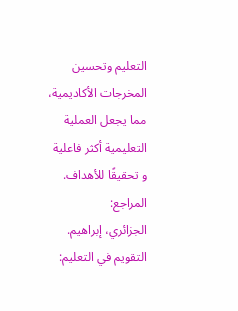التعليم وتحسين المخرجات الأكاديمية، مما يجعل العملية التعليمية أكثر فاعلية و تحقيقًا للأهداف.
المراجع:
الجزائري، إبراهيم. التقويم في التعليم: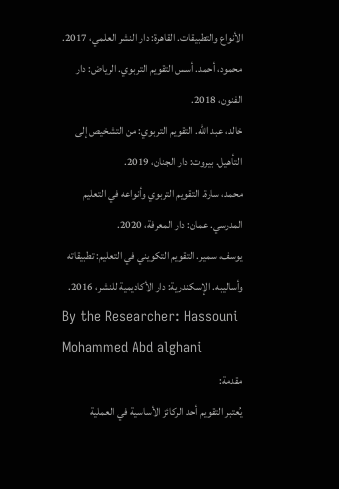الأنواع والتطبيقات. القاهرة: دار النشر العلمي، 2017.
محمود، أحمد. أسس التقويم التربوي. الرياض: دار الفنون، 2018.
خالد، عبد الله. التقويم التربوي: من التشخيص إلى التأهيل. بيروت: دار الجنان، 2019.
محمد، سارة. التقويم التربوي وأنواعه في التعليم المدرسي. عمان: دار المعرفة، 2020.
يوسف، سمير. التقويم التكويني في التعليم: تطبيقاته وأساليبه. الإسكندرية: دار الأكاديمية للنشر، 2016.
By the Researcher: Hassouni Mohammed Abd alghani
مقدمة:
يُعتبر التقويم أحد الركائز الأساسية في العملية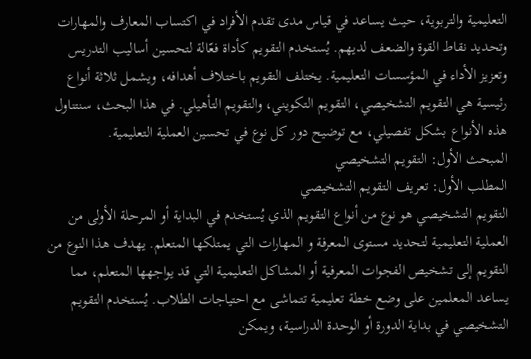التعليمية والتربوية، حيث يساعد في قياس مدى تقدم الأفراد في اكتساب المعارف والمهارات وتحديد نقاط القوة والضعف لديهم. يُستخدم التقويم كأداة فعّالة لتحسين أساليب التدريس وتعزيز الأداء في المؤسسات التعليمية. يختلف التقويم باختلاف أهدافه، ويشمل ثلاثة أنواع رئيسية هي التقويم التشخيصي، التقويم التكويني، والتقويم التأهيلي. في هذا البحث، سنتناول هذه الأنواع بشكل تفصيلي، مع توضيح دور كل نوع في تحسين العملية التعليمية.
المبحث الأول: التقويم التشخيصي
المطلب الأول: تعريف التقويم التشخيصي
التقويم التشخيصي هو نوع من أنواع التقويم الذي يُستخدم في البداية أو المرحلة الأولى من العملية التعليمية لتحديد مستوى المعرفة و المهارات التي يمتلكها المتعلم. يهدف هذا النوع من التقويم إلى تشخيص الفجوات المعرفية أو المشاكل التعليمية التي قد يواجهها المتعلم، مما يساعد المعلمين على وضع خطة تعليمية تتماشى مع احتياجات الطلاب. يُستخدم التقويم التشخيصي في بداية الدورة أو الوحدة الدراسية، ويمكن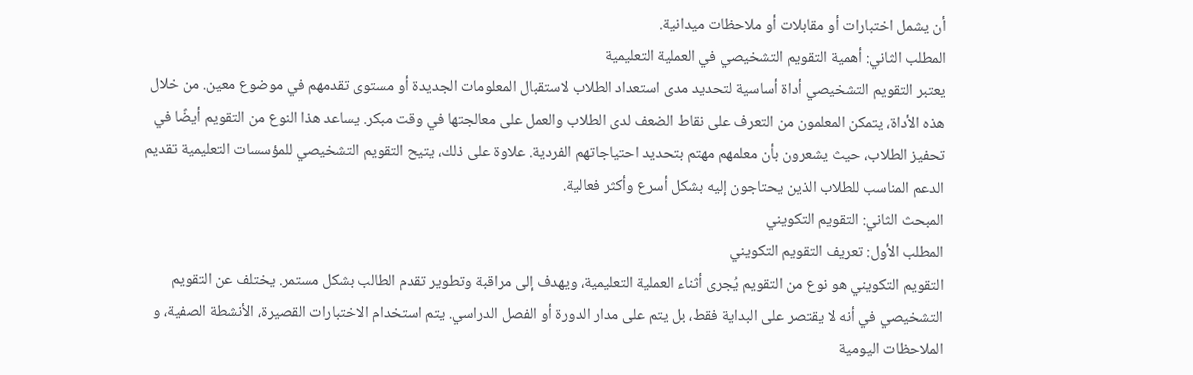أن يشمل اختبارات أو مقابلات أو ملاحظات ميدانية.
المطلب الثاني: أهمية التقويم التشخيصي في العملية التعليمية
يعتبر التقويم التشخيصي أداة أساسية لتحديد مدى استعداد الطلاب لاستقبال المعلومات الجديدة أو مستوى تقدمهم في موضوع معين. من خلال هذه الأداة، يتمكن المعلمون من التعرف على نقاط الضعف لدى الطلاب والعمل على معالجتها في وقت مبكر. يساعد هذا النوع من التقويم أيضًا في تحفيز الطلاب، حيث يشعرون بأن معلمهم مهتم بتحديد احتياجاتهم الفردية. علاوة على ذلك، يتيح التقويم التشخيصي للمؤسسات التعليمية تقديم الدعم المناسب للطلاب الذين يحتاجون إليه بشكل أسرع وأكثر فعالية.
المبحث الثاني: التقويم التكويني
المطلب الأول: تعريف التقويم التكويني
التقويم التكويني هو نوع من التقويم يُجرى أثناء العملية التعليمية، ويهدف إلى مراقبة وتطوير تقدم الطالب بشكل مستمر. يختلف عن التقويم التشخيصي في أنه لا يقتصر على البداية فقط، بل يتم على مدار الدورة أو الفصل الدراسي. يتم استخدام الاختبارات القصيرة، الأنشطة الصفية، و الملاحظات اليومية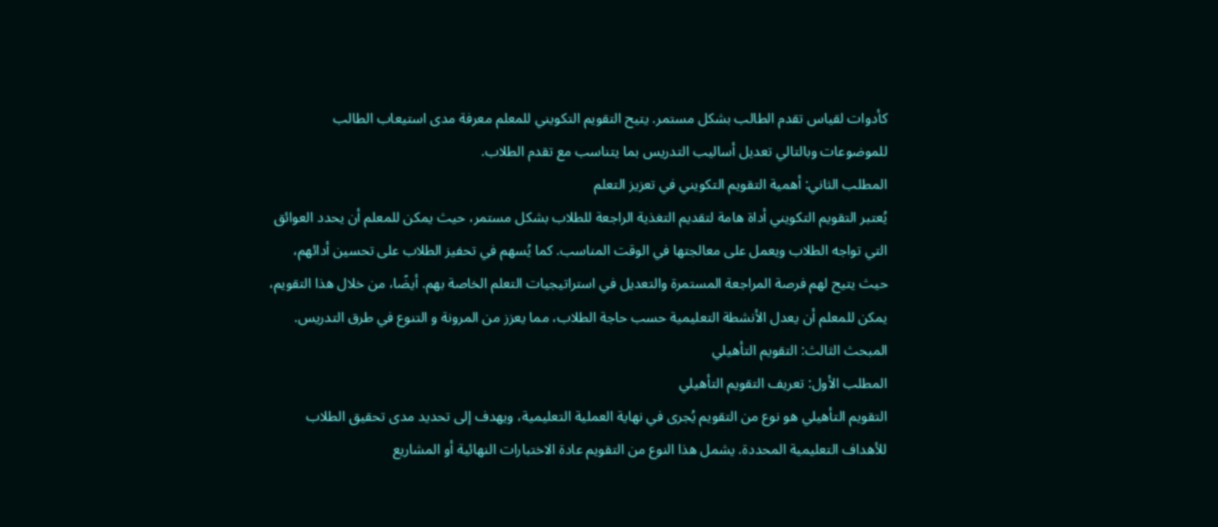كأدوات لقياس تقدم الطالب بشكل مستمر. يتيح التقويم التكويني للمعلم معرفة مدى استيعاب الطالب للموضوعات وبالتالي تعديل أساليب التدريس بما يتناسب مع تقدم الطلاب.
المطلب الثاني: أهمية التقويم التكويني في تعزيز التعلم
يُعتبر التقويم التكويني أداة هامة لتقديم التغذية الراجعة للطلاب بشكل مستمر، حيث يمكن للمعلم أن يحدد العوائق التي تواجه الطلاب ويعمل على معالجتها في الوقت المناسب. كما يُسهم في تحفيز الطلاب على تحسين أدائهم، حيث يتيح لهم فرصة المراجعة المستمرة والتعديل في استراتيجيات التعلم الخاصة بهم. أيضًا، من خلال هذا التقويم، يمكن للمعلم أن يعدل الأنشطة التعليمية حسب حاجة الطلاب، مما يعزز من المرونة و التنوع في طرق التدريس.
المبحث الثالث: التقويم التأهيلي
المطلب الأول: تعريف التقويم التأهيلي
التقويم التأهيلي هو نوع من التقويم يُجرى في نهاية العملية التعليمية، ويهدف إلى تحديد مدى تحقيق الطلاب للأهداف التعليمية المحددة. يشمل هذا النوع من التقويم عادة الاختبارات النهائية أو المشاريع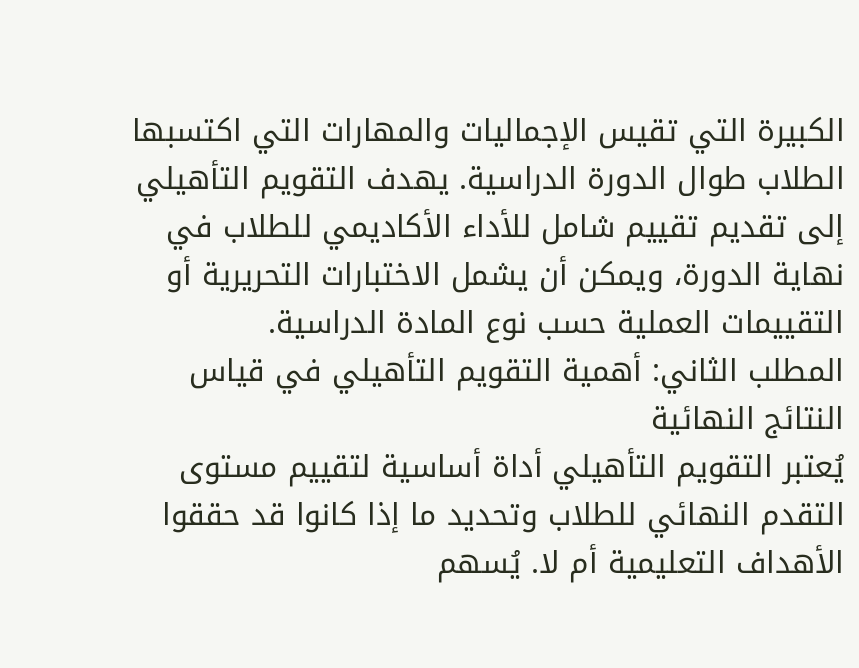الكبيرة التي تقيس الإجماليات والمهارات التي اكتسبها الطلاب طوال الدورة الدراسية. يهدف التقويم التأهيلي إلى تقديم تقييم شامل للأداء الأكاديمي للطلاب في نهاية الدورة، ويمكن أن يشمل الاختبارات التحريرية أو التقييمات العملية حسب نوع المادة الدراسية.
المطلب الثاني: أهمية التقويم التأهيلي في قياس النتائج النهائية
يُعتبر التقويم التأهيلي أداة أساسية لتقييم مستوى التقدم النهائي للطلاب وتحديد ما إذا كانوا قد حققوا الأهداف التعليمية أم لا. يُسهم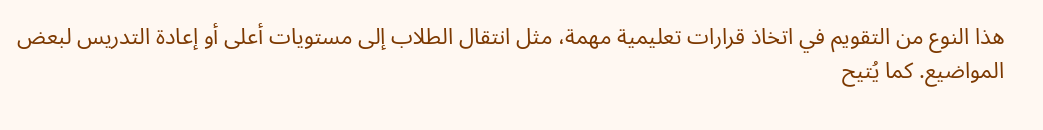هذا النوع من التقويم في اتخاذ قرارات تعليمية مهمة، مثل انتقال الطلاب إلى مستويات أعلى أو إعادة التدريس لبعض المواضيع. كما يُتيح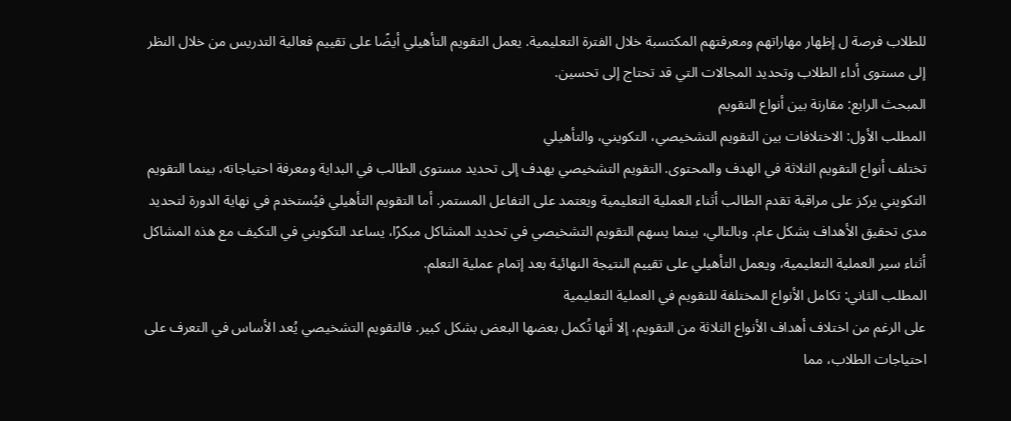للطلاب فرصة ل إظهار مهاراتهم ومعرفتهم المكتسبة خلال الفترة التعليمية. يعمل التقويم التأهيلي أيضًا على تقييم فعالية التدريس من خلال النظر إلى مستوى أداء الطلاب وتحديد المجالات التي قد تحتاج إلى تحسين.
المبحث الرابع: مقارنة بين أنواع التقويم
المطلب الأول: الاختلافات بين التقويم التشخيصي، التكويني، والتأهيلي
تختلف أنواع التقويم الثلاثة في الهدف والمحتوى. التقويم التشخيصي يهدف إلى تحديد مستوى الطالب في البداية ومعرفة احتياجاته، بينما التقويم التكويني يركز على مراقبة تقدم الطالب أثناء العملية التعليمية ويعتمد على التفاعل المستمر. أما التقويم التأهيلي فيُستخدم في نهاية الدورة لتحديد مدى تحقيق الأهداف بشكل عام. وبالتالي، بينما يسهم التقويم التشخيصي في تحديد المشاكل مبكرًا، يساعد التكويني في التكيف مع هذه المشاكل أثناء سير العملية التعليمية، ويعمل التأهيلي على تقييم النتيجة النهائية بعد إتمام عملية التعلم.
المطلب الثاني: تكامل الأنواع المختلفة للتقويم في العملية التعليمية
على الرغم من اختلاف أهداف الأنواع الثلاثة من التقويم، إلا أنها تُكمل بعضها البعض بشكل كبير. فالتقويم التشخيصي يُعد الأساس في التعرف على احتياجات الطلاب، مما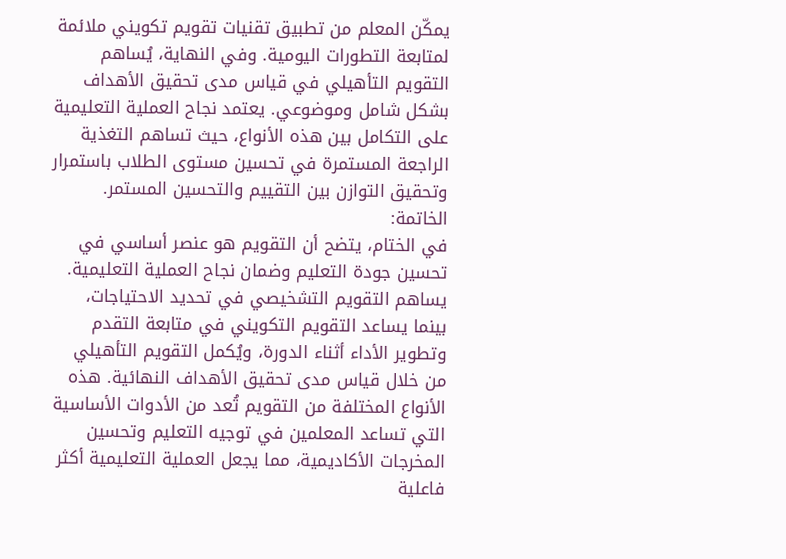يمكّن المعلم من تطبيق تقنيات تقويم تكويني ملائمة لمتابعة التطورات اليومية. وفي النهاية، يُساهم التقويم التأهيلي في قياس مدى تحقيق الأهداف بشكل شامل وموضوعي. يعتمد نجاح العملية التعليمية على التكامل بين هذه الأنواع، حيث تساهم التغذية الراجعة المستمرة في تحسين مستوى الطلاب باستمرار وتحقيق التوازن بين التقييم والتحسين المستمر.
الخاتمة:
في الختام، يتضح أن التقويم هو عنصر أساسي في تحسين جودة التعليم وضمان نجاح العملية التعليمية. يساهم التقويم التشخيصي في تحديد الاحتياجات، بينما يساعد التقويم التكويني في متابعة التقدم وتطوير الأداء أثناء الدورة، ويُكمل التقويم التأهيلي من خلال قياس مدى تحقيق الأهداف النهائية. هذه الأنواع المختلفة من التقويم تُعد من الأدوات الأساسية التي تساعد المعلمين في توجيه التعليم وتحسين المخرجات الأكاديمية، مما يجعل العملية التعليمية أكثر فاعلية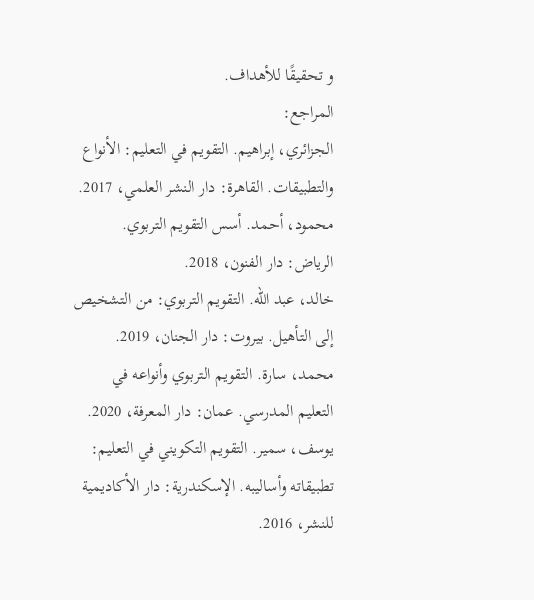و تحقيقًا للأهداف.
المراجع:
الجزائري، إبراهيم. التقويم في التعليم: الأنواع والتطبيقات. القاهرة: دار النشر العلمي، 2017.
محمود، أحمد. أسس التقويم التربوي. الرياض: دار الفنون، 2018.
خالد، عبد الله. التقويم التربوي: من التشخيص إلى التأهيل. بيروت: دار الجنان، 2019.
محمد، سارة. التقويم التربوي وأنواعه في التعليم المدرسي. عمان: دار المعرفة، 2020.
يوسف، سمير. التقويم التكويني في التعليم: تطبيقاته وأساليبه. الإسكندرية: دار الأكاديمية للنشر، 2016.